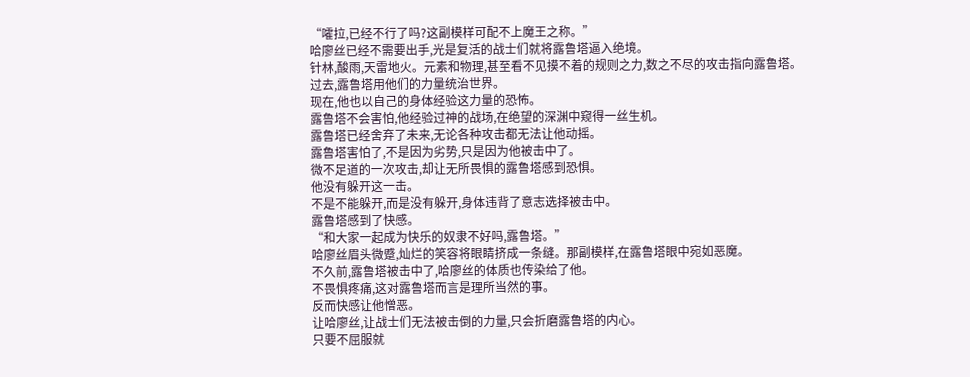“嚯拉,已经不行了吗?这副模样可配不上魔王之称。”
哈廖丝已经不需要出手,光是复活的战士们就将露鲁塔逼入绝境。
针林,酸雨,天雷地火。元素和物理,甚至看不见摸不着的规则之力,数之不尽的攻击指向露鲁塔。
过去,露鲁塔用他们的力量统治世界。
现在,他也以自己的身体经验这力量的恐怖。
露鲁塔不会害怕,他经验过神的战场,在绝望的深渊中窥得一丝生机。
露鲁塔已经舍弃了未来,无论各种攻击都无法让他动摇。
露鲁塔害怕了,不是因为劣势,只是因为他被击中了。
微不足道的一次攻击,却让无所畏惧的露鲁塔感到恐惧。
他没有躲开这一击。
不是不能躲开,而是没有躲开,身体违背了意志选择被击中。
露鲁塔感到了快感。
“和大家一起成为快乐的奴隶不好吗,露鲁塔。”
哈廖丝眉头微蹙,灿烂的笑容将眼睛挤成一条缝。那副模样,在露鲁塔眼中宛如恶魔。
不久前,露鲁塔被击中了,哈廖丝的体质也传染给了他。
不畏惧疼痛,这对露鲁塔而言是理所当然的事。
反而快感让他憎恶。
让哈廖丝,让战士们无法被击倒的力量,只会折磨露鲁塔的内心。
只要不屈服就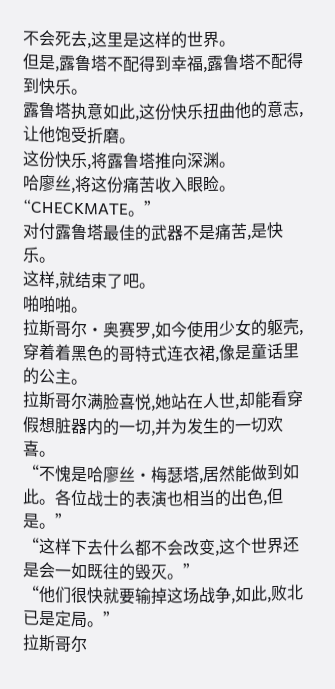不会死去,这里是这样的世界。
但是,露鲁塔不配得到幸福,露鲁塔不配得到快乐。
露鲁塔执意如此,这份快乐扭曲他的意志,让他饱受折磨。
这份快乐,将露鲁塔推向深渊。
哈廖丝,将这份痛苦收入眼睑。
“CHECKMATE。”
对付露鲁塔最佳的武器不是痛苦,是快乐。
这样,就结束了吧。
啪啪啪。
拉斯哥尔·奥赛罗,如今使用少女的躯壳,穿着着黑色的哥特式连衣裙,像是童话里的公主。
拉斯哥尔满脸喜悦,她站在人世,却能看穿假想脏器内的一切,并为发生的一切欢喜。
“不愧是哈廖丝·梅瑟塔,居然能做到如此。各位战士的表演也相当的出色,但是。”
“这样下去什么都不会改变,这个世界还是会一如既往的毁灭。”
“他们很快就要输掉这场战争,如此,败北已是定局。”
拉斯哥尔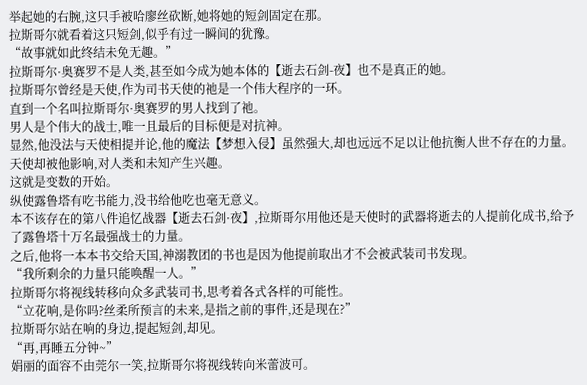举起她的右腕,这只手被哈廖丝砍断,她将她的短剑固定在那。
拉斯哥尔就看着这只短剑,似乎有过一瞬间的犹豫。
“故事就如此终结未免无趣。”
拉斯哥尔·奥赛罗不是人类,甚至如今成为她本体的【逝去石剑-夜】也不是真正的她。
拉斯哥尔曾经是天使,作为司书天使的祂是一个伟大程序的一环。
直到一个名叫拉斯哥尔·奥赛罗的男人找到了祂。
男人是个伟大的战士,唯一且最后的目标便是对抗神。
显然,他没法与天使相提并论,他的魔法【梦想入侵】虽然强大,却也远远不足以让他抗衡人世不存在的力量。
天使却被他影响,对人类和未知产生兴趣。
这就是变数的开始。
纵使露鲁塔有吃书能力,没书给他吃也毫无意义。
本不该存在的第八件追忆战器【逝去石剑·夜】,拉斯哥尔用他还是天使时的武器将逝去的人提前化成书,给予了露鲁塔十万名最强战士的力量。
之后,他将一本本书交给天国,神溺教团的书也是因为他提前取出才不会被武装司书发现。
“我所剩余的力量只能唤醒一人。”
拉斯哥尔将视线转移向众多武装司书,思考着各式各样的可能性。
“立花响,是你吗?丝柔所预言的未来,是指之前的事件,还是现在?”
拉斯哥尔站在响的身边,提起短剑,却见。
“再,再睡五分钟~”
娟丽的面容不由莞尔一笑,拉斯哥尔将视线转向米蕾波可。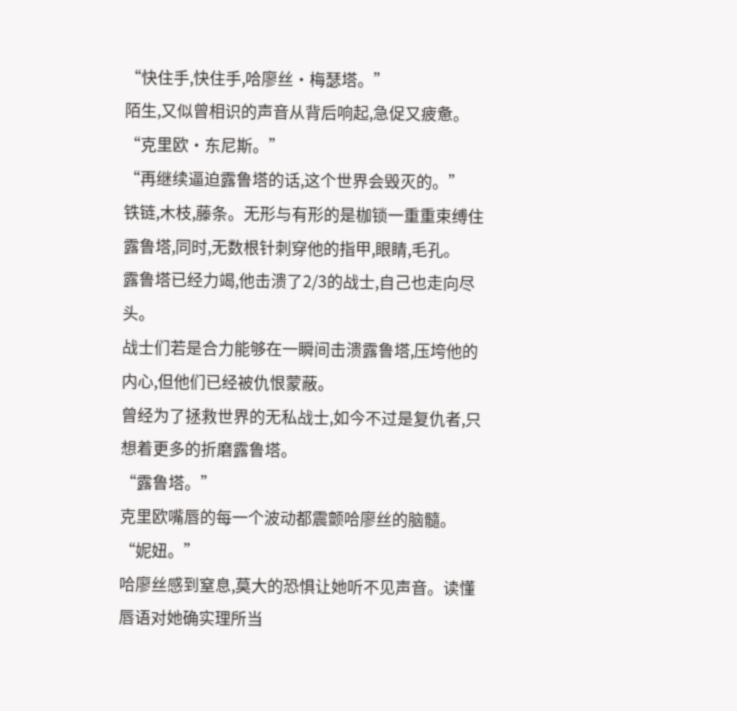“快住手,快住手,哈廖丝·梅瑟塔。”
陌生,又似曾相识的声音从背后响起,急促又疲惫。
“克里欧·东尼斯。”
“再继续逼迫露鲁塔的话,这个世界会毁灭的。”
铁链,木枝,藤条。无形与有形的是枷锁一重重束缚住露鲁塔,同时,无数根针刺穿他的指甲,眼睛,毛孔。
露鲁塔已经力竭,他击溃了2/3的战士,自己也走向尽头。
战士们若是合力能够在一瞬间击溃露鲁塔,压垮他的内心,但他们已经被仇恨蒙蔽。
曾经为了拯救世界的无私战士,如今不过是复仇者,只想着更多的折磨露鲁塔。
“露鲁塔。”
克里欧嘴唇的每一个波动都震颤哈廖丝的脑髓。
“妮妞。”
哈廖丝感到窒息,莫大的恐惧让她听不见声音。读懂唇语对她确实理所当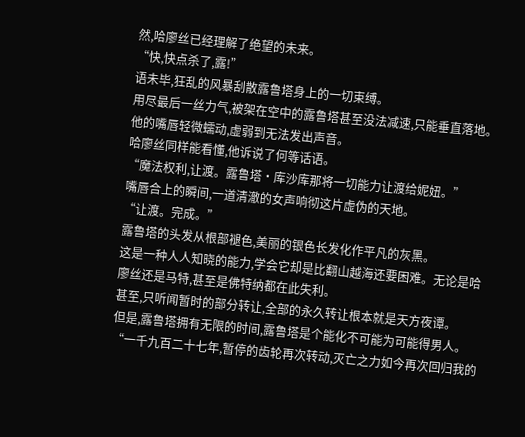然,哈廖丝已经理解了绝望的未来。
“快,快点杀了,露!”
语未毕,狂乱的风暴刮散露鲁塔身上的一切束缚。
用尽最后一丝力气,被架在空中的露鲁塔甚至没法减速,只能垂直落地。
他的嘴唇轻微蠕动,虚弱到无法发出声音。
哈廖丝同样能看懂,他诉说了何等话语。
“魔法权利,让渡。露鲁塔·库沙库那将一切能力让渡给妮妞。”
嘴唇合上的瞬间,一道清澈的女声响彻这片虚伪的天地。
“让渡。完成。”
露鲁塔的头发从根部褪色,美丽的银色长发化作平凡的灰黑。
这是一种人人知晓的能力,学会它却是比翻山越海还要困难。无论是哈廖丝还是马特,甚至是佛特纳都在此失利。
甚至,只听闻暂时的部分转让,全部的永久转让根本就是天方夜谭。
但是,露鲁塔拥有无限的时间,露鲁塔是个能化不可能为可能得男人。
“一千九百二十七年,暂停的齿轮再次转动,灭亡之力如今再次回归我的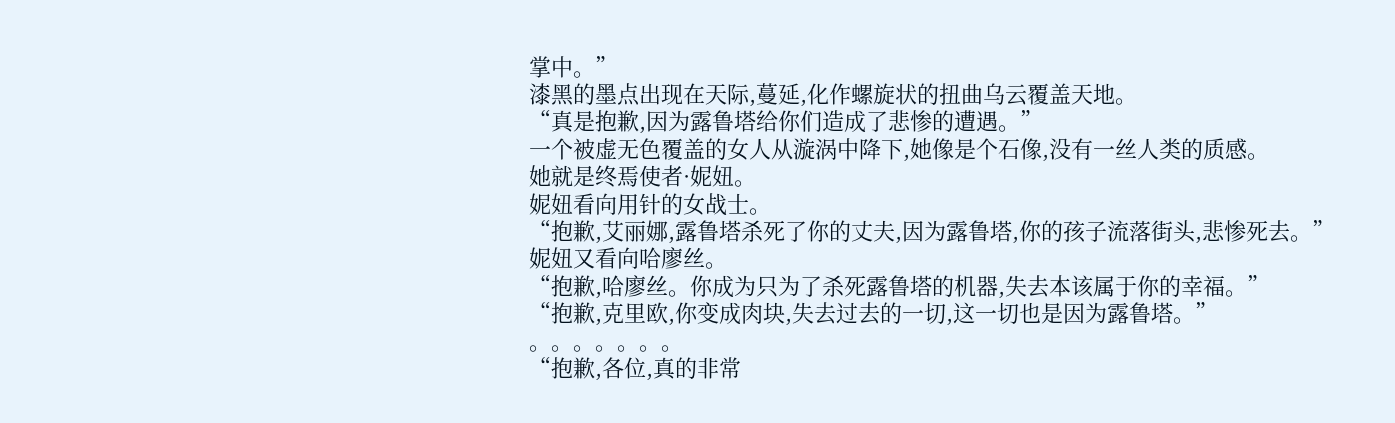掌中。”
漆黑的墨点出现在天际,蔓延,化作螺旋状的扭曲乌云覆盖天地。
“真是抱歉,因为露鲁塔给你们造成了悲惨的遭遇。”
一个被虚无色覆盖的女人从漩涡中降下,她像是个石像,没有一丝人类的质感。
她就是终焉使者·妮妞。
妮妞看向用针的女战士。
“抱歉,艾丽娜,露鲁塔杀死了你的丈夫,因为露鲁塔,你的孩子流落街头,悲惨死去。”
妮妞又看向哈廖丝。
“抱歉,哈廖丝。你成为只为了杀死露鲁塔的机器,失去本该属于你的幸福。”
“抱歉,克里欧,你变成肉块,失去过去的一切,这一切也是因为露鲁塔。”
。。。。。。。
“抱歉,各位,真的非常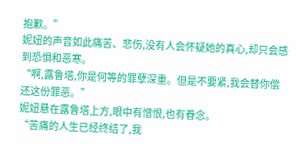抱歉。”
妮妞的声音如此痛苦、悲伤,没有人会怀疑她的真心,却只会感到恐惧和恶寒。
“啊,露鲁塔,你是何等的罪孽深重。但是不要紧,我会替你偿还这份罪恶。”
妮妞悬在露鲁塔上方,眼中有憎恨,也有眷念。
“苦痛的人生已经终结了,我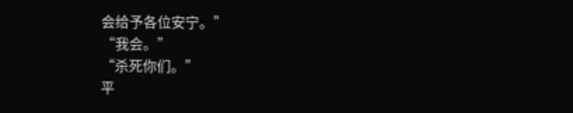会给予各位安宁。”
“我会。”
“杀死你们。”
平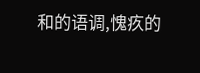和的语调,愧疚的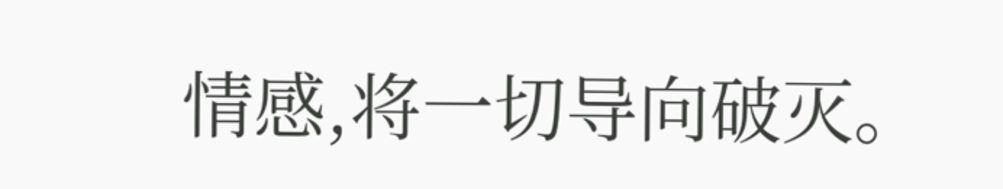情感,将一切导向破灭。